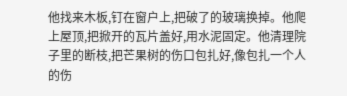他找来木板,钉在窗户上,把破了的玻璃换掉。他爬上屋顶,把掀开的瓦片盖好,用水泥固定。他清理院子里的断枝,把芒果树的伤口包扎好,像包扎一个人的伤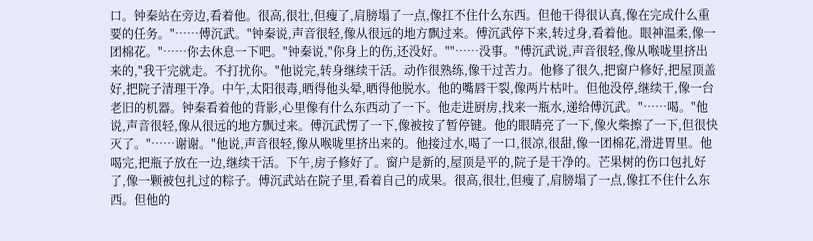口。钟秦站在旁边,看着他。很高,很壮,但瘦了,肩膀塌了一点,像扛不住什么东西。但他干得很认真,像在完成什么重要的任务。"……傅沉武。"钟秦说,声音很轻,像从很远的地方飘过来。傅沉武停下来,转过身,看着他。眼神温柔,像一团棉花。"……你去休息一下吧。"钟秦说,"你身上的伤,还没好。""……没事。"傅沉武说,声音很轻,像从喉咙里挤出来的,"我干完就走。不打扰你。"他说完,转身继续干活。动作很熟练,像干过苦力。他修了很久,把窗户修好,把屋顶盖好,把院子清理干净。中午,太阳很毒,晒得他头晕,晒得他脱水。他的嘴唇干裂,像两片枯叶。但他没停,继续干,像一台老旧的机器。钟秦看着他的背影,心里像有什么东西动了一下。他走进厨房,找来一瓶水,递给傅沉武。"……喝。"他说,声音很轻,像从很远的地方飘过来。傅沉武愣了一下,像被按了暂停键。他的眼睛亮了一下,像火柴擦了一下,但很快灭了。"……谢谢。"他说,声音很轻,像从喉咙里挤出来的。他接过水,喝了一口,很凉,很甜,像一团棉花,滑进胃里。他喝完,把瓶子放在一边,继续干活。下午,房子修好了。窗户是新的,屋顶是平的,院子是干净的。芒果树的伤口包扎好了,像一颗被包扎过的粽子。傅沉武站在院子里,看着自己的成果。很高,很壮,但瘦了,肩膀塌了一点,像扛不住什么东西。但他的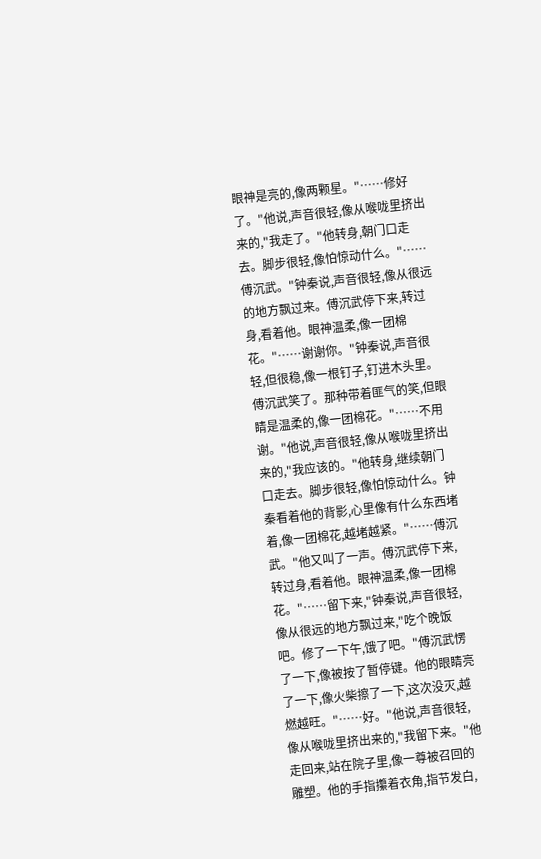眼神是亮的,像两颗星。"……修好了。"他说,声音很轻,像从喉咙里挤出来的,"我走了。"他转身,朝门口走去。脚步很轻,像怕惊动什么。"……傅沉武。"钟秦说,声音很轻,像从很远的地方飘过来。傅沉武停下来,转过身,看着他。眼神温柔,像一团棉花。"……谢谢你。"钟秦说,声音很轻,但很稳,像一根钉子,钉进木头里。傅沉武笑了。那种带着匪气的笑,但眼睛是温柔的,像一团棉花。"……不用谢。"他说,声音很轻,像从喉咙里挤出来的,"我应该的。"他转身,继续朝门口走去。脚步很轻,像怕惊动什么。钟秦看着他的背影,心里像有什么东西堵着,像一团棉花,越堵越紧。"……傅沉武。"他又叫了一声。傅沉武停下来,转过身,看着他。眼神温柔,像一团棉花。"……留下来,"钟秦说,声音很轻,像从很远的地方飘过来,"吃个晚饭吧。修了一下午,饿了吧。"傅沉武愣了一下,像被按了暂停键。他的眼睛亮了一下,像火柴擦了一下,这次没灭,越燃越旺。"……好。"他说,声音很轻,像从喉咙里挤出来的,"我留下来。"他走回来,站在院子里,像一尊被召回的雕塑。他的手指攥着衣角,指节发白,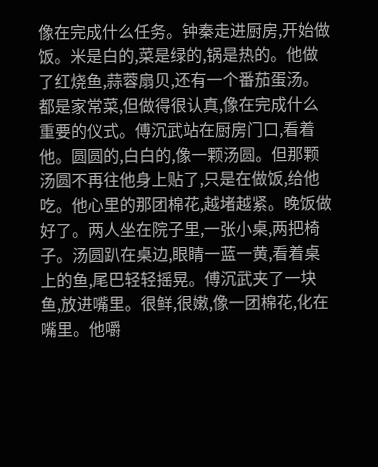像在完成什么任务。钟秦走进厨房,开始做饭。米是白的,菜是绿的,锅是热的。他做了红烧鱼,蒜蓉扇贝,还有一个番茄蛋汤。都是家常菜,但做得很认真,像在完成什么重要的仪式。傅沉武站在厨房门口,看着他。圆圆的,白白的,像一颗汤圆。但那颗汤圆不再往他身上贴了,只是在做饭,给他吃。他心里的那团棉花,越堵越紧。晚饭做好了。两人坐在院子里,一张小桌,两把椅子。汤圆趴在桌边,眼睛一蓝一黄,看着桌上的鱼,尾巴轻轻摇晃。傅沉武夹了一块鱼,放进嘴里。很鲜,很嫩,像一团棉花,化在嘴里。他嚼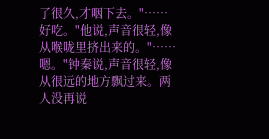了很久,才咽下去。"……好吃。"他说,声音很轻,像从喉咙里挤出来的。"……嗯。"钟秦说,声音很轻,像从很远的地方飘过来。两人没再说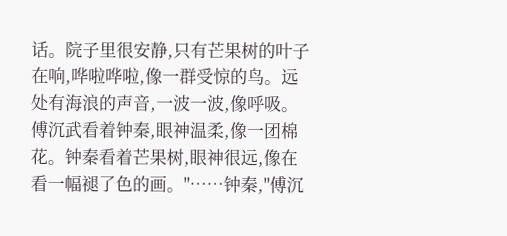话。院子里很安静,只有芒果树的叶子在响,哗啦哗啦,像一群受惊的鸟。远处有海浪的声音,一波一波,像呼吸。傅沉武看着钟秦,眼神温柔,像一团棉花。钟秦看着芒果树,眼神很远,像在看一幅褪了色的画。"……钟秦,"傅沉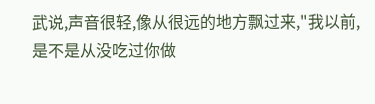武说,声音很轻,像从很远的地方飘过来,"我以前,是不是从没吃过你做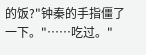的饭?"钟秦的手指僵了一下。"……吃过。"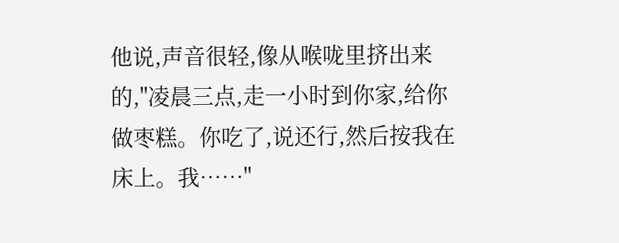他说,声音很轻,像从喉咙里挤出来的,"凌晨三点,走一小时到你家,给你做枣糕。你吃了,说还行,然后按我在床上。我……"